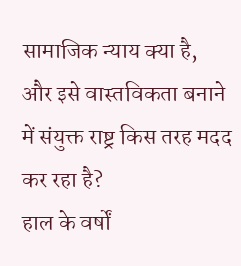सामाजिक न्याय क्या है, और इसे वास्तविकता बनाने में संयुक्त राष्ट्र किस तरह मदद कर रहा है?
हाल के वर्षों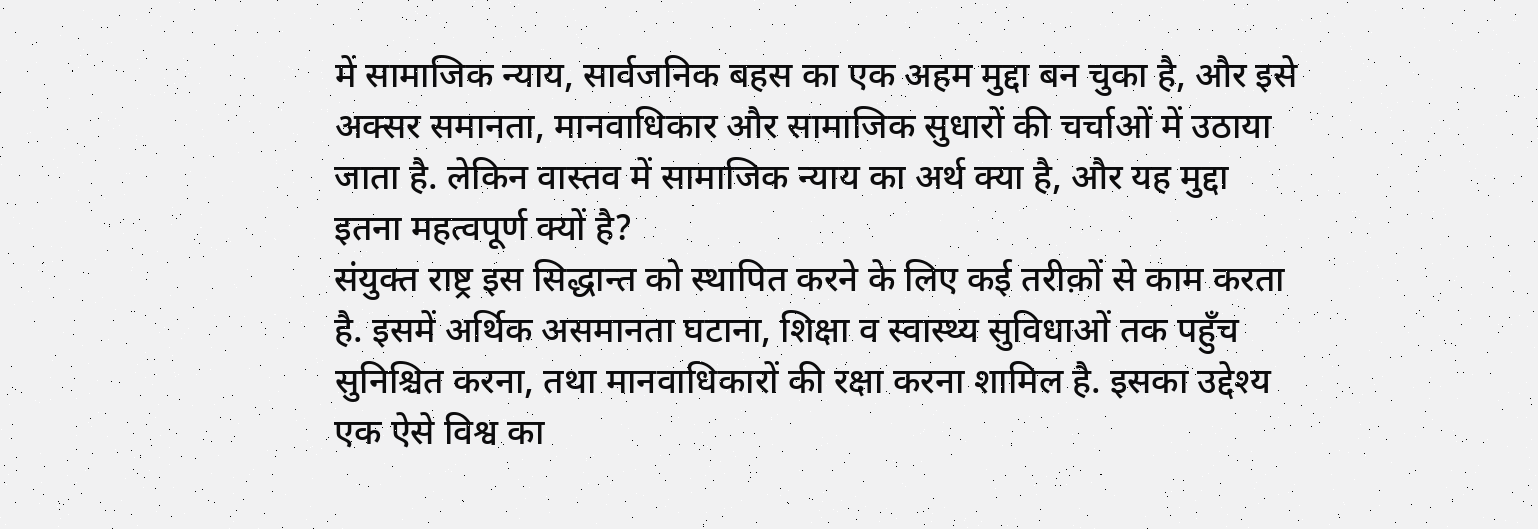में सामाजिक न्याय, सार्वजनिक बहस का एक अहम मुद्दा बन चुका है, और इसे अक्सर समानता, मानवाधिकार और सामाजिक सुधारों की चर्चाओं में उठाया जाता है. लेकिन वास्तव में सामाजिक न्याय का अर्थ क्या है, और यह मुद्दा इतना महत्वपूर्ण क्यों है?
संयुक्त राष्ट्र इस सिद्धान्त को स्थापित करने के लिए कई तरीक़ों से काम करता है. इसमें अर्थिक असमानता घटाना, शिक्षा व स्वास्थ्य सुविधाओं तक पहुँच सुनिश्चित करना, तथा मानवाधिकारों की रक्षा करना शामिल है. इसका उद्देश्य एक ऐसे विश्व का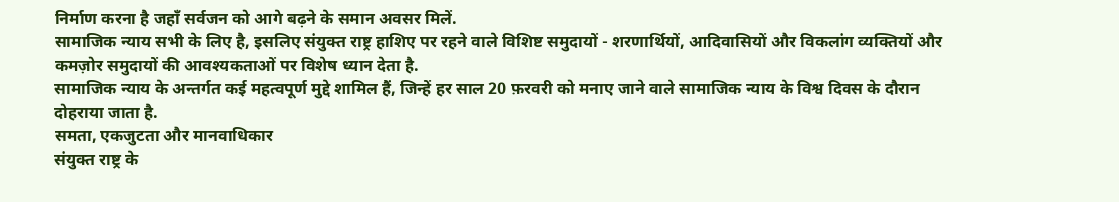निर्माण करना है जहाँ सर्वजन को आगे बढ़ने के समान अवसर मिलें.
सामाजिक न्याय सभी के लिए है, इसलिए संयुक्त राष्ट्र हाशिए पर रहने वाले विशिष्ट समुदायों - शरणार्थियों, आदिवासियों और विकलांग व्यक्तियों और कमज़ोर समुदायों की आवश्यकताओं पर विशेष ध्यान देता है.
सामाजिक न्याय के अन्तर्गत कई महत्वपूर्ण मुद्दे शामिल हैं, जिन्हें हर साल 20 फ़रवरी को मनाए जाने वाले सामाजिक न्याय के विश्व दिवस के दौरान दोहराया जाता है.
समता, एकजुटता और मानवाधिकार
संयुक्त राष्ट्र के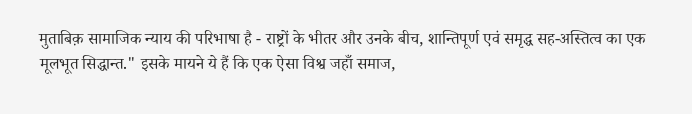मुताबिक़ सामाजिक न्याय की परिभाषा है - राष्ट्रों के भीतर और उनके बीच, शान्तिपूर्ण एवं समृद्ध सह-अस्तित्व का एक मूलभूत सिद्धान्त." इसके मायने ये हैं कि एक ऐसा विश्व जहाँ समाज,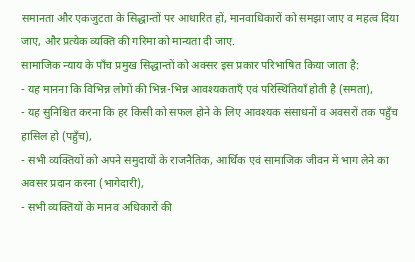समानता और एकजुटता के सिद्धान्तों पर आधारित हों, मानवाधिकारों को समझा जाए व महत्व दिया जाए, और प्रत्येक व्यक्ति की गरिमा को मान्यता दी जाए.
सामाजिक न्याय के पाँच प्रमुख सिद्धान्तों को अक्सर इस प्रकार परिभाषित किया जाता है:
- यह मानना कि विभिन्न लोगों की भिन्न-भिन्न आवश्यकताएँ एवं परिस्थितियाँ होती है (समता),
- यह सुनिश्चित करना कि हर किसी को सफल होने के लिए आवश्यक संसाधनों व अवसरों तक पहुँच हासिल हो (पहुँच),
- सभी व्यक्तियों को अपने समुदायों के राजनैतिक, आर्थिक एवं सामाजिक जीवन में भाग लेने का अवसर प्रदान करना (भागेदारी),
- सभी व्यक्तियों के मानव अधिकारों की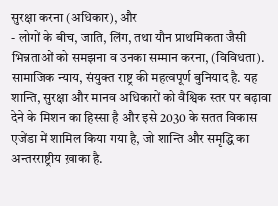सुरक्षा करना (अधिकार), और
- लोगों के बीच, जाति, लिंग, तथा यौन प्राथमिकता जैसी भिन्नताओं को समझना व उनका सम्मान करना, (विविधता).
सामाजिक न्याय, संयुक्त राष्ट्र की महत्वपूर्ण बुनियाद है. यह शान्ति, सुरक्षा और मानव अधिकारों को वैश्विक स्तर पर बढ़ावा देने के मिशन का हिस्सा है और इसे 2030 के सतत विकास एजेंडा में शामिल किया गया है, जो शान्ति और समृद्धि का अन्तरराष्ट्रीय ख़ाका है.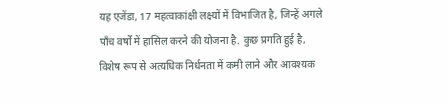यह एजेंडा, 17 महत्वाकांक्षी लक्ष्यों में विभाजित है, जिन्हें अगले पाँच वर्षों में हासिल करने की योजना है. कुछ प्रगति हुई है, विशेष रूप से अत्यधिक निर्धनता में कमी लाने और आवश्यक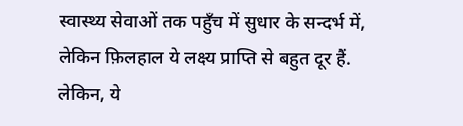स्वास्थ्य सेवाओं तक पहुँच में सुधार के सन्दर्भ में, लेकिन फ़िलहाल ये लक्ष्य प्राप्ति से बहुत दूर हैं.
लेकिन, ये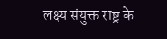लक्ष्य संयुक्त राष्ट्र के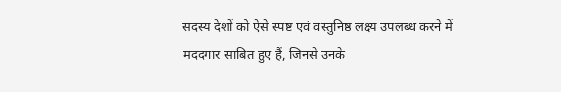सदस्य देशों को ऐसे स्पष्ट एवं वस्तुनिष्ठ लक्ष्य उपलब्ध करने में मददगार साबित हुए हैं, जिनसे उनके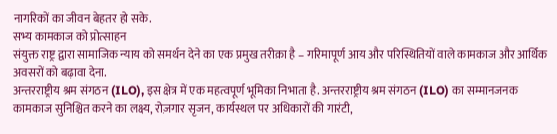नागरिकों का जीवन बेहतर हो सके.
सभ्य कामकाज को प्रोत्साहन
संयुक्त राष्ट्र द्वारा सामाजिक न्याय को समर्थन देने का एक प्रमुख तरीक़ा है – गरिमापूर्ण आय और परिस्थितियों वाले कामकाज और आर्थिक अवसरों को बढ़ावा देना.
अन्तरराष्ट्रीय श्रम संगठन (ILO), इस क्षेत्र में एक महत्वपूर्ण भूमिका निभाता है. अन्तरराष्ट्रीय श्रम संगठन (ILO) का सम्मानजनक कामकाज सुनिश्चित करने का लक्ष्य, रोज़गार सृजन, कार्यस्थल पर अधिकारों की गारंटी,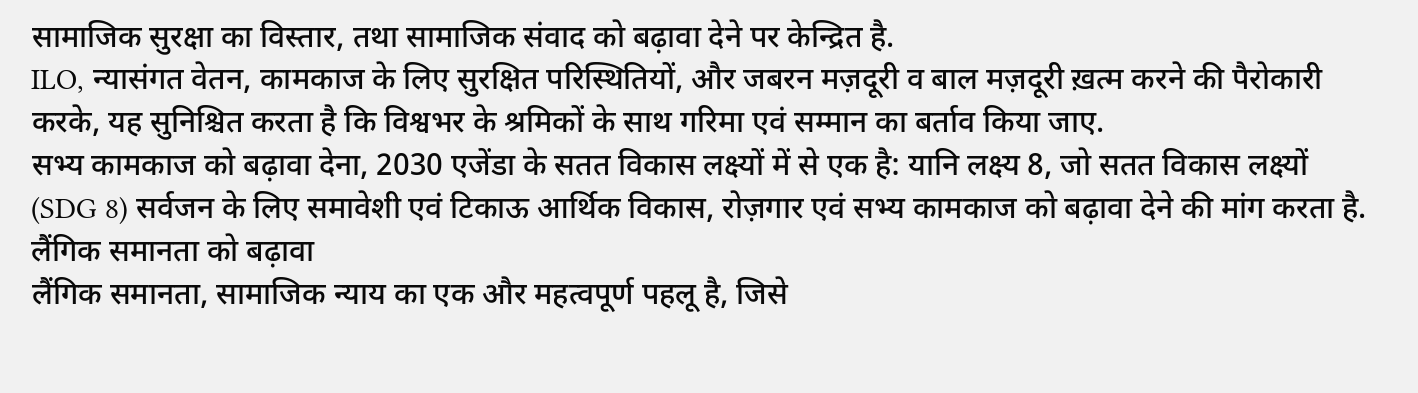सामाजिक सुरक्षा का विस्तार, तथा सामाजिक संवाद को बढ़ावा देने पर केन्द्रित है.
ILO, न्यासंगत वेतन, कामकाज के लिए सुरक्षित परिस्थितियों, और जबरन मज़दूरी व बाल मज़दूरी ख़त्म करने की पैरोकारी करके, यह सुनिश्चित करता है कि विश्वभर के श्रमिकों के साथ गरिमा एवं सम्मान का बर्ताव किया जाए.
सभ्य कामकाज को बढ़ावा देना, 2030 एजेंडा के सतत विकास लक्ष्यों में से एक है: यानि लक्ष्य 8, जो सतत विकास लक्ष्यों (SDG 8) सर्वजन के लिए समावेशी एवं टिकाऊ आर्थिक विकास, रोज़गार एवं सभ्य कामकाज को बढ़ावा देने की मांग करता है.
लैंगिक समानता को बढ़ावा
लैंगिक समानता, सामाजिक न्याय का एक और महत्वपूर्ण पहलू है, जिसे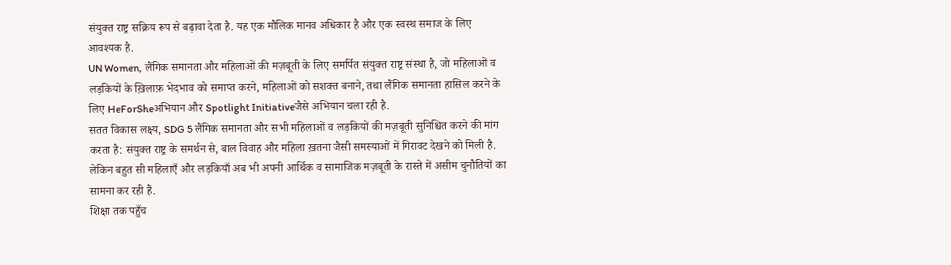संयुक्त राष्ट्र सक्रिय रूप से बढ़ावा देता है. यह एक मौलिक मानव अधिकार है और एक स्वस्थ समाज के लिए आवश्यक है.
UN Women, लैंगिक समानता और महिलाओं की मज़बूती के लिए समर्पित संयुक्त राष्ट्र संस्था है, जो महिलाओं व लड़कियों के ख़िलाफ़ भेदभाव को समाप्त करने, महिलाओं को सशक्त बनाने, तथा लैंगिक समानता हासिल करने के लिए HeForSheअभियान और Spotlight Initiativeजैसे अभियान चला रही है.
सतत विकास लक्ष्य, SDG 5 लैंगिक समानता और सभी महिलाओं व लड़कियों की मज़बूती सुनिश्चित करने की मांग करता है: संयुक्त राष्ट्र के समर्थन से, बाल विवाह और महिला ख़तना जैसी समस्याओं में गिरावट देखने को मिली है. लेकिन बहुत सी महिलाएँ और लड़कियाँ अब भी अपनी आर्थिक व सामाजिक मज़बूती के रास्ते में असीम चुनौतियों का सामना कर रही हैं.
शिक्षा तक पहुँच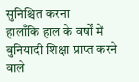सुनिश्चित करना
हालाँकि हाल के वर्षों में बुनियादी शिक्षा प्राप्त करने वाले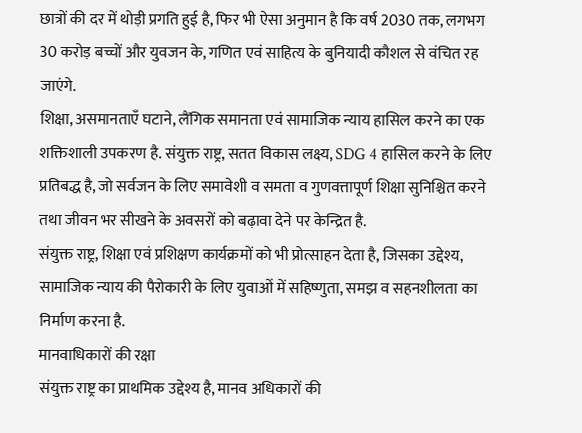छात्रों की दर में थोड़ी प्रगति हुई है, फिर भी ऐसा अनुमान है कि वर्ष 2030 तक, लगभग 30 करोड़ बच्चों और युवजन के, गणित एवं साहित्य के बुनियादी कौशल से वंचित रह जाएंगे.
शिक्षा, असमानताएँ घटाने, लैंगिक समानता एवं सामाजिक न्याय हासिल करने का एक शक्तिशाली उपकरण है. संयुक्त राष्ट्र, सतत विकास लक्ष्य, SDG 4 हासिल करने के लिए प्रतिबद्ध है, जो सर्वजन के लिए समावेशी व समता व गुणवत्तापूर्ण शिक्षा सुनिश्चित करने तथा जीवन भर सीखने के अवसरों को बढ़ावा देने पर केन्द्रित है.
संयुक्त राष्ट्र, शिक्षा एवं प्रशिक्षण कार्यक्रमों को भी प्रोत्साहन देता है, जिसका उद्देश्य, सामाजिक न्याय की पैरोकारी के लिए युवाओं में सहिष्णुता, समझ व सहनशीलता का निर्माण करना है.
मानवाधिकारों की रक्षा
संयुक्त राष्ट्र का प्राथमिक उद्देश्य है, मानव अधिकारों की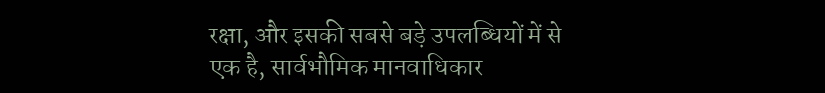रक्षा, और इसकी सबसे बड़े उपलब्धियों में से एक है, सार्वभौमिक मानवाधिकार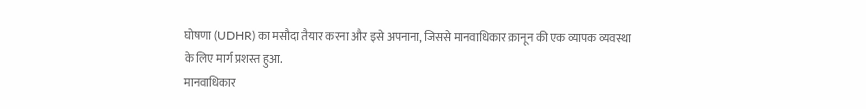घोषणा (UDHR) का मसौदा तैयार करना और इसे अपनाना, जिससे मानवाधिकार क़ानून की एक व्यापक व्यवस्था के लिए मार्ग प्रशस्त हुआ.
मानवाधिकार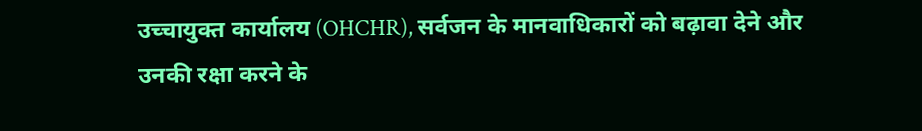उच्चायुक्त कार्यालय (OHCHR), सर्वजन के मानवाधिकारों को बढ़ावा देने और उनकी रक्षा करने के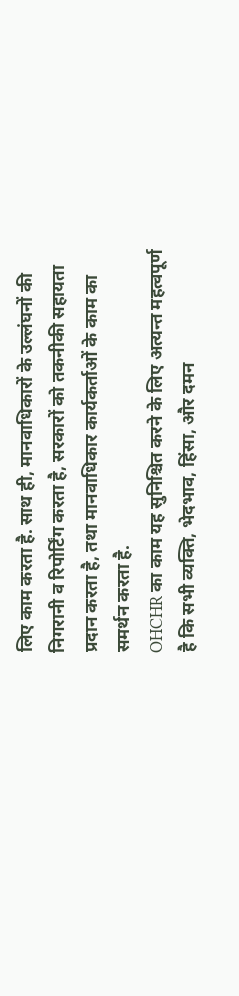लिए काम करता है. साथ ही, मानवाधिकारों के उल्लंघनों की निगरानी व रिपोर्टिंग करता है, सरकारों को तकनीकी सहायता प्रदान करता है, तथा मानवाधिकार कार्यकर्ताओं के काम का समर्थन करता है.
OHCHR का काम यह सुनिश्चित करने के लिए अत्यन्त महत्वपूर्ण है कि सभी व्यक्ति, भेदभाव, हिंसा, और दमन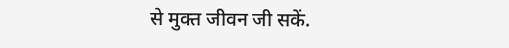से मुक्त जीवन जी सकें.